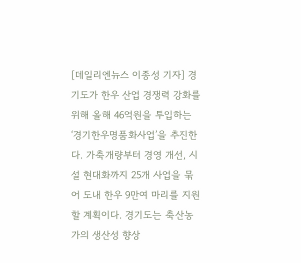[데일리엔뉴스 이종성 기자] 경기도가 한우 산업 경쟁력 강화를 위해 올해 46억원을 투입하는 ‘경기한우명품화사업’을 추진한다. 가축개량부터 경영 개선, 시설 현대화까지 25개 사업을 묶어 도내 한우 9만여 마리를 지원할 계획이다. 경기도는 축산농가의 생산성 향상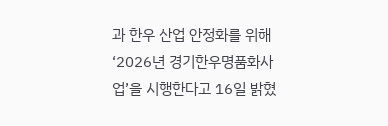과 한우 산업 안정화를 위해 ‘2026년 경기한우명품화사업’을 시행한다고 16일 밝혔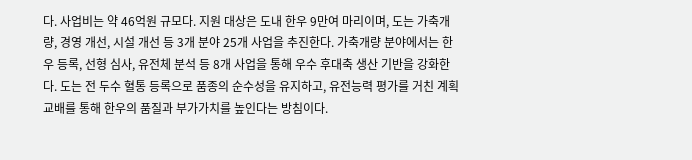다. 사업비는 약 46억원 규모다. 지원 대상은 도내 한우 9만여 마리이며, 도는 가축개량, 경영 개선, 시설 개선 등 3개 분야 25개 사업을 추진한다. 가축개량 분야에서는 한우 등록, 선형 심사, 유전체 분석 등 8개 사업을 통해 우수 후대축 생산 기반을 강화한다. 도는 전 두수 혈통 등록으로 품종의 순수성을 유지하고, 유전능력 평가를 거친 계획 교배를 통해 한우의 품질과 부가가치를 높인다는 방침이다.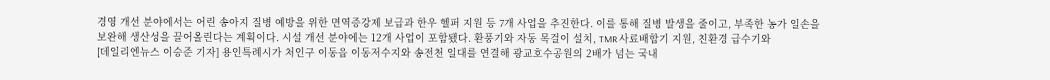경영 개선 분야에서는 어린 송아지 질병 예방을 위한 면역증강제 보급과 한우 헬퍼 지원 등 7개 사업을 추진한다. 이를 통해 질병 발생을 줄이고, 부족한 농가 일손을 보완해 생산성을 끌어올린다는 계획이다. 시설 개선 분야에는 12개 사업이 포함됐다. 환풍기와 자동 목걸이 설치, TMR 사료배합기 지원, 친환경 급수기와
[데일리엔뉴스 이승준 기자] 용인특례시가 처인구 이동읍 이동저수지와 송전천 일대를 연결해 광교호수공원의 2배가 넘는 국내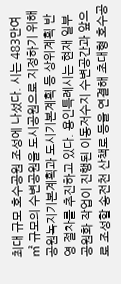최대 규모 호수공원 조성에 나섰다. 시는 483만여㎡ 규모의 수변공원을 도시공원으로 지정하기 위해 공원녹지기본계획과 도시기본계획 등 상위계획 반영 절차를 추진하고 있다. 용인특례시는 현재 일부 공원화 작업이 진행된 이동저수지 수변공간과 앞으로 조성할 송전천 산책로 등을 연결해 초대형 호수공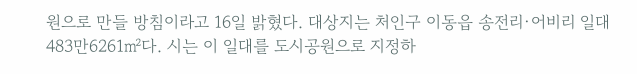원으로 만들 방침이라고 16일 밝혔다. 대상지는 처인구 이동읍 송전리·어비리 일대 483만6261㎡다. 시는 이 일대를 도시공원으로 지정하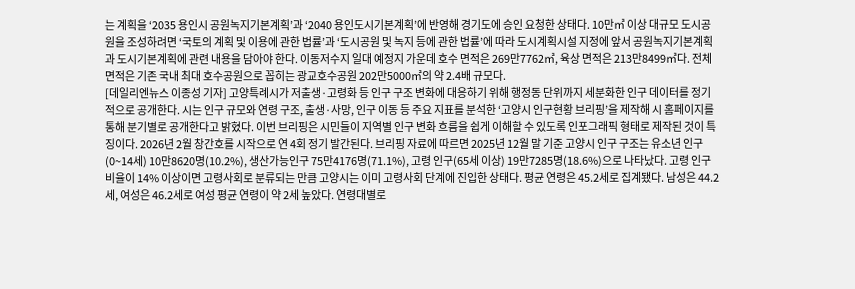는 계획을 ‘2035 용인시 공원녹지기본계획’과 ‘2040 용인도시기본계획’에 반영해 경기도에 승인 요청한 상태다. 10만㎡ 이상 대규모 도시공원을 조성하려면 ‘국토의 계획 및 이용에 관한 법률’과 ‘도시공원 및 녹지 등에 관한 법률’에 따라 도시계획시설 지정에 앞서 공원녹지기본계획과 도시기본계획에 관련 내용을 담아야 한다. 이동저수지 일대 예정지 가운데 호수 면적은 269만7762㎡, 육상 면적은 213만8499㎡다. 전체 면적은 기존 국내 최대 호수공원으로 꼽히는 광교호수공원 202만5000㎡의 약 2.4배 규모다.
[데일리엔뉴스 이종성 기자] 고양특례시가 저출생·고령화 등 인구 구조 변화에 대응하기 위해 행정동 단위까지 세분화한 인구 데이터를 정기적으로 공개한다. 시는 인구 규모와 연령 구조, 출생·사망, 인구 이동 등 주요 지표를 분석한 ‘고양시 인구현황 브리핑’을 제작해 시 홈페이지를 통해 분기별로 공개한다고 밝혔다. 이번 브리핑은 시민들이 지역별 인구 변화 흐름을 쉽게 이해할 수 있도록 인포그래픽 형태로 제작된 것이 특징이다. 2026년 2월 창간호를 시작으로 연 4회 정기 발간된다. 브리핑 자료에 따르면 2025년 12월 말 기준 고양시 인구 구조는 유소년 인구(0~14세) 10만8620명(10.2%), 생산가능인구 75만4176명(71.1%), 고령 인구(65세 이상) 19만7285명(18.6%)으로 나타났다. 고령 인구 비율이 14% 이상이면 고령사회로 분류되는 만큼 고양시는 이미 고령사회 단계에 진입한 상태다. 평균 연령은 45.2세로 집계됐다. 남성은 44.2세, 여성은 46.2세로 여성 평균 연령이 약 2세 높았다. 연령대별로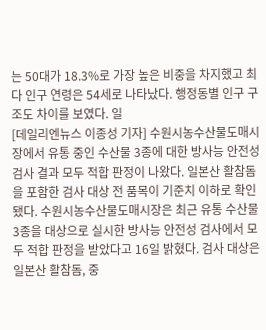는 50대가 18.3%로 가장 높은 비중을 차지했고 최다 인구 연령은 54세로 나타났다. 행정동별 인구 구조도 차이를 보였다. 일
[데일리엔뉴스 이종성 기자] 수원시농수산물도매시장에서 유통 중인 수산물 3종에 대한 방사능 안전성 검사 결과 모두 적합 판정이 나왔다. 일본산 활참돔을 포함한 검사 대상 전 품목이 기준치 이하로 확인됐다. 수원시농수산물도매시장은 최근 유통 수산물 3종을 대상으로 실시한 방사능 안전성 검사에서 모두 적합 판정을 받았다고 16일 밝혔다. 검사 대상은 일본산 활참돔, 중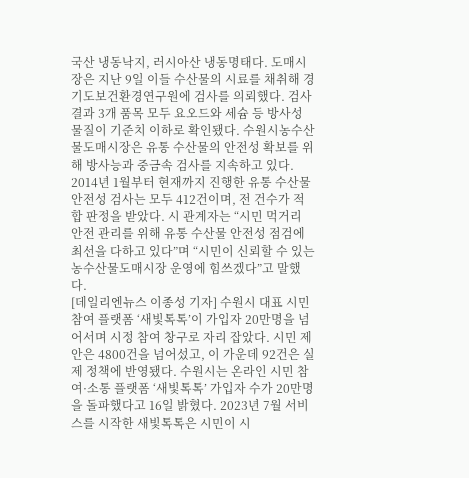국산 냉동낙지, 러시아산 냉동명태다. 도매시장은 지난 9일 이들 수산물의 시료를 채취해 경기도보건환경연구원에 검사를 의뢰했다. 검사 결과 3개 품목 모두 요오드와 세슘 등 방사성 물질이 기준치 이하로 확인됐다. 수원시농수산물도매시장은 유통 수산물의 안전성 확보를 위해 방사능과 중금속 검사를 지속하고 있다. 2014년 1월부터 현재까지 진행한 유통 수산물 안전성 검사는 모두 412건이며, 전 건수가 적합 판정을 받았다. 시 관계자는 “시민 먹거리 안전 관리를 위해 유통 수산물 안전성 점검에 최선을 다하고 있다”며 “시민이 신뢰할 수 있는 농수산물도매시장 운영에 힘쓰겠다”고 말했다.
[데일리엔뉴스 이종성 기자] 수원시 대표 시민 참여 플랫폼 ‘새빛톡톡’이 가입자 20만명을 넘어서며 시정 참여 창구로 자리 잡았다. 시민 제안은 4800건을 넘어섰고, 이 가운데 92건은 실제 정책에 반영됐다. 수원시는 온라인 시민 참여·소통 플랫폼 ‘새빛톡톡’ 가입자 수가 20만명을 돌파했다고 16일 밝혔다. 2023년 7월 서비스를 시작한 새빛톡톡은 시민이 시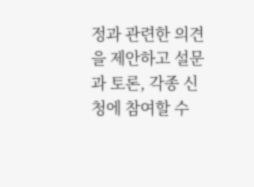정과 관련한 의견을 제안하고 설문과 토론, 각종 신청에 참여할 수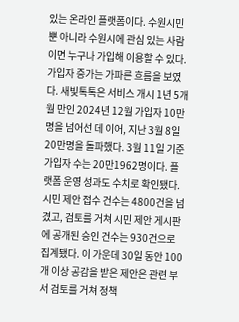있는 온라인 플랫폼이다. 수원시민뿐 아니라 수원시에 관심 있는 사람이면 누구나 가입해 이용할 수 있다. 가입자 증가는 가파른 흐름을 보였다. 새빛톡톡은 서비스 개시 1년 5개월 만인 2024년 12월 가입자 10만명을 넘어선 데 이어, 지난 3월 8일 20만명을 돌파했다. 3월 11일 기준 가입자 수는 20만1962명이다. 플랫폼 운영 성과도 수치로 확인됐다. 시민 제안 접수 건수는 4800건을 넘겼고, 검토를 거쳐 시민 제안 게시판에 공개된 승인 건수는 930건으로 집계됐다. 이 가운데 30일 동안 100개 이상 공감을 받은 제안은 관련 부서 검토를 거쳐 정책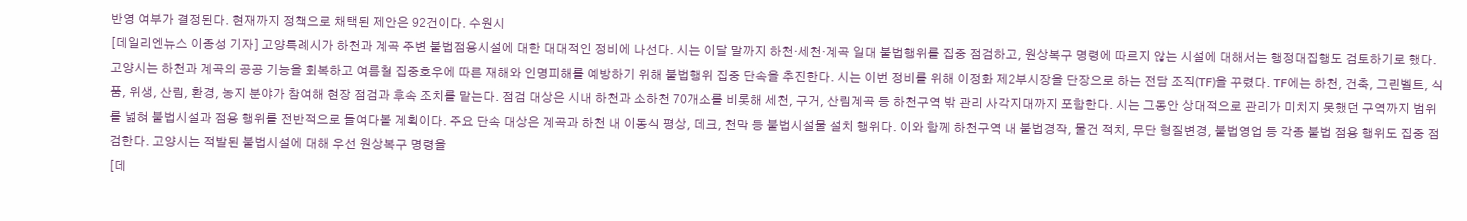반영 여부가 결정된다. 현재까지 정책으로 채택된 제안은 92건이다. 수원시
[데일리엔뉴스 이종성 기자] 고양특례시가 하천과 계곡 주변 불법점용시설에 대한 대대적인 정비에 나선다. 시는 이달 말까지 하천·세천·계곡 일대 불법행위를 집중 점검하고, 원상복구 명령에 따르지 않는 시설에 대해서는 행정대집행도 검토하기로 했다. 고양시는 하천과 계곡의 공공 기능을 회복하고 여름철 집중호우에 따른 재해와 인명피해를 예방하기 위해 불법행위 집중 단속을 추진한다. 시는 이번 정비를 위해 이정화 제2부시장을 단장으로 하는 전담 조직(TF)을 꾸렸다. TF에는 하천, 건축, 그린벨트, 식품, 위생, 산림, 환경, 농지 분야가 참여해 현장 점검과 후속 조치를 맡는다. 점검 대상은 시내 하천과 소하천 70개소를 비롯해 세천, 구거, 산림계곡 등 하천구역 밖 관리 사각지대까지 포함한다. 시는 그동안 상대적으로 관리가 미치지 못했던 구역까지 범위를 넓혀 불법시설과 점용 행위를 전반적으로 들여다볼 계획이다. 주요 단속 대상은 계곡과 하천 내 이동식 평상, 데크, 천막 등 불법시설물 설치 행위다. 이와 함께 하천구역 내 불법경작, 물건 적치, 무단 형질변경, 불법영업 등 각종 불법 점용 행위도 집중 점검한다. 고양시는 적발된 불법시설에 대해 우선 원상복구 명령을
[데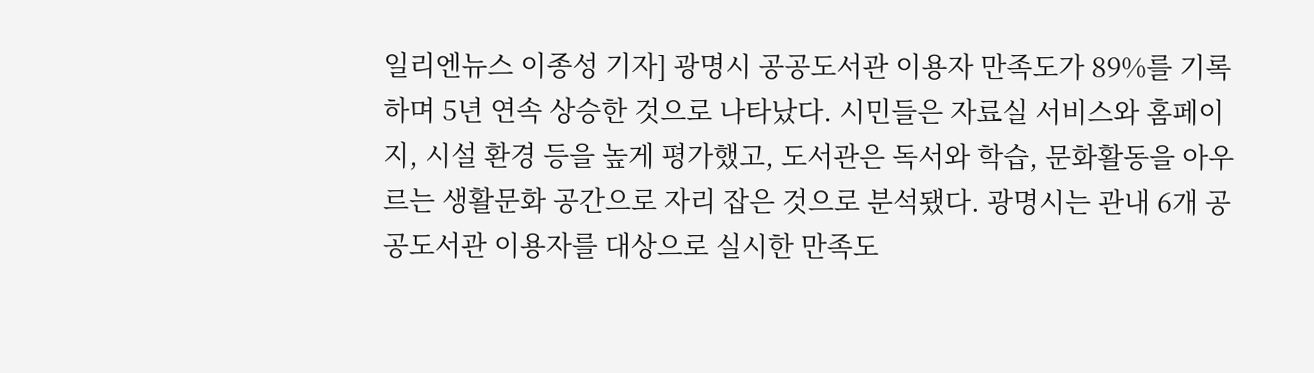일리엔뉴스 이종성 기자] 광명시 공공도서관 이용자 만족도가 89%를 기록하며 5년 연속 상승한 것으로 나타났다. 시민들은 자료실 서비스와 홈페이지, 시설 환경 등을 높게 평가했고, 도서관은 독서와 학습, 문화활동을 아우르는 생활문화 공간으로 자리 잡은 것으로 분석됐다. 광명시는 관내 6개 공공도서관 이용자를 대상으로 실시한 만족도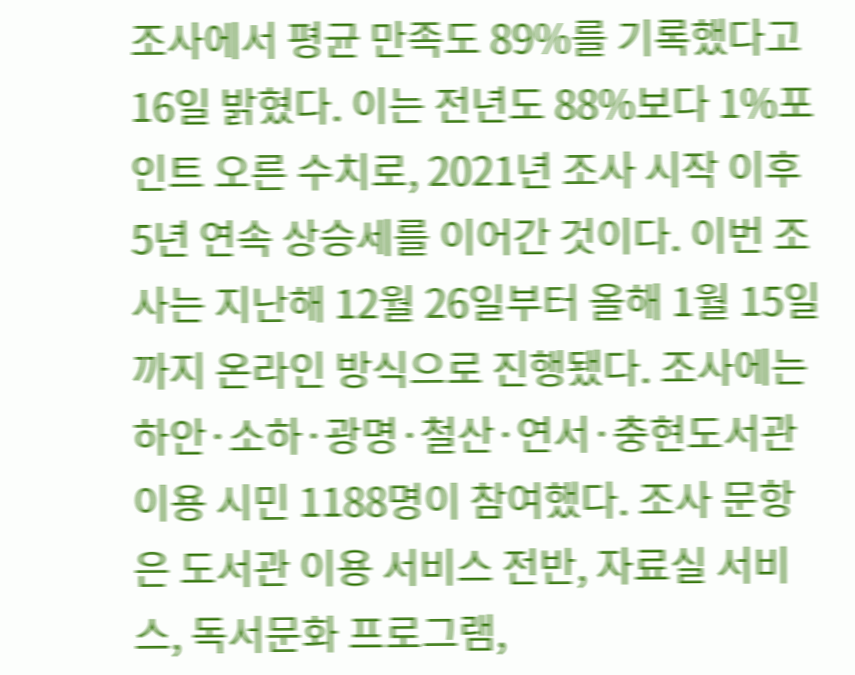조사에서 평균 만족도 89%를 기록했다고 16일 밝혔다. 이는 전년도 88%보다 1%포인트 오른 수치로, 2021년 조사 시작 이후 5년 연속 상승세를 이어간 것이다. 이번 조사는 지난해 12월 26일부터 올해 1월 15일까지 온라인 방식으로 진행됐다. 조사에는 하안·소하·광명·철산·연서·충현도서관 이용 시민 1188명이 참여했다. 조사 문항은 도서관 이용 서비스 전반, 자료실 서비스, 독서문화 프로그램,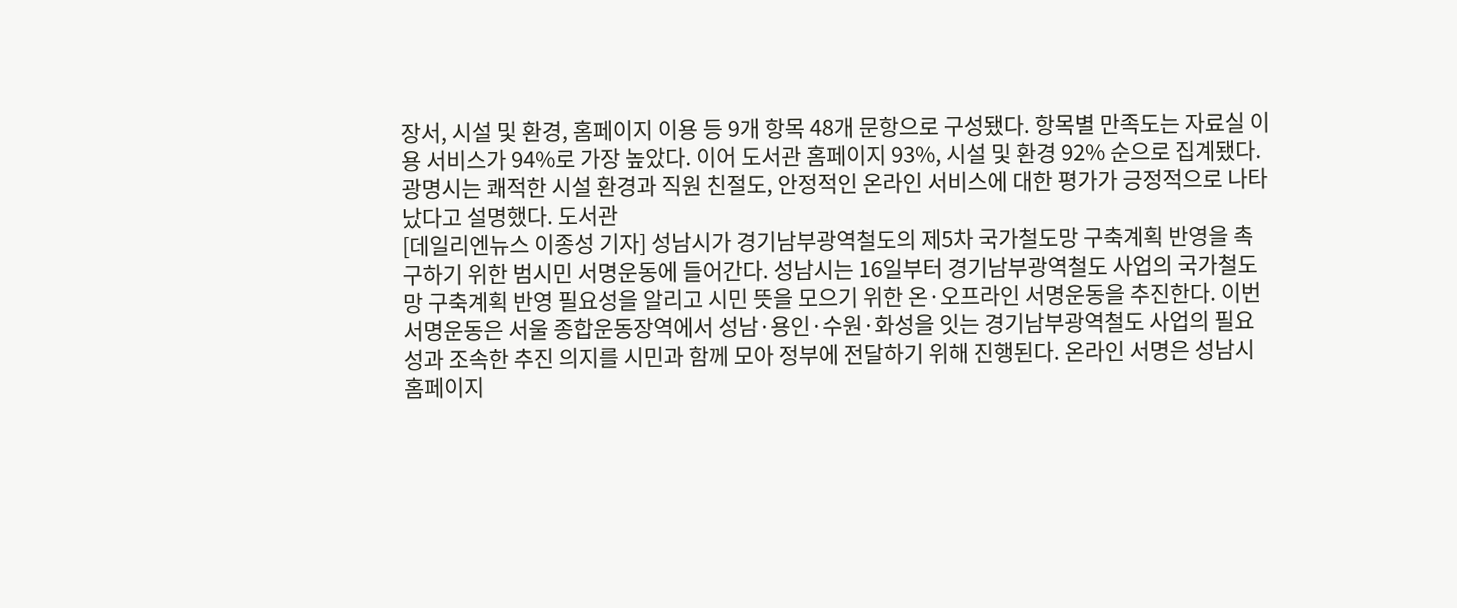장서, 시설 및 환경, 홈페이지 이용 등 9개 항목 48개 문항으로 구성됐다. 항목별 만족도는 자료실 이용 서비스가 94%로 가장 높았다. 이어 도서관 홈페이지 93%, 시설 및 환경 92% 순으로 집계됐다. 광명시는 쾌적한 시설 환경과 직원 친절도, 안정적인 온라인 서비스에 대한 평가가 긍정적으로 나타났다고 설명했다. 도서관
[데일리엔뉴스 이종성 기자] 성남시가 경기남부광역철도의 제5차 국가철도망 구축계획 반영을 촉구하기 위한 범시민 서명운동에 들어간다. 성남시는 16일부터 경기남부광역철도 사업의 국가철도망 구축계획 반영 필요성을 알리고 시민 뜻을 모으기 위한 온·오프라인 서명운동을 추진한다. 이번 서명운동은 서울 종합운동장역에서 성남·용인·수원·화성을 잇는 경기남부광역철도 사업의 필요성과 조속한 추진 의지를 시민과 함께 모아 정부에 전달하기 위해 진행된다. 온라인 서명은 성남시 홈페이지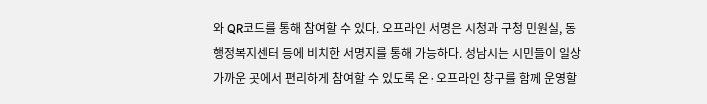와 QR코드를 통해 참여할 수 있다. 오프라인 서명은 시청과 구청 민원실, 동 행정복지센터 등에 비치한 서명지를 통해 가능하다. 성남시는 시민들이 일상 가까운 곳에서 편리하게 참여할 수 있도록 온·오프라인 창구를 함께 운영할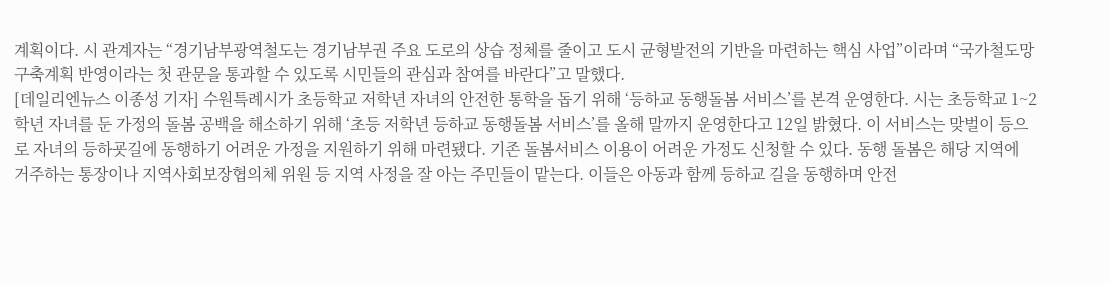계획이다. 시 관계자는 “경기남부광역철도는 경기남부권 주요 도로의 상습 정체를 줄이고 도시 균형발전의 기반을 마련하는 핵심 사업”이라며 “국가철도망 구축계획 반영이라는 첫 관문을 통과할 수 있도록 시민들의 관심과 참여를 바란다”고 말했다.
[데일리엔뉴스 이종성 기자] 수원특례시가 초등학교 저학년 자녀의 안전한 통학을 돕기 위해 ‘등하교 동행돌봄 서비스’를 본격 운영한다. 시는 초등학교 1~2학년 자녀를 둔 가정의 돌봄 공백을 해소하기 위해 ‘초등 저학년 등하교 동행돌봄 서비스’를 올해 말까지 운영한다고 12일 밝혔다. 이 서비스는 맞벌이 등으로 자녀의 등하굣길에 동행하기 어려운 가정을 지원하기 위해 마련됐다. 기존 돌봄서비스 이용이 어려운 가정도 신청할 수 있다. 동행 돌봄은 해당 지역에 거주하는 통장이나 지역사회보장협의체 위원 등 지역 사정을 잘 아는 주민들이 맡는다. 이들은 아동과 함께 등하교 길을 동행하며 안전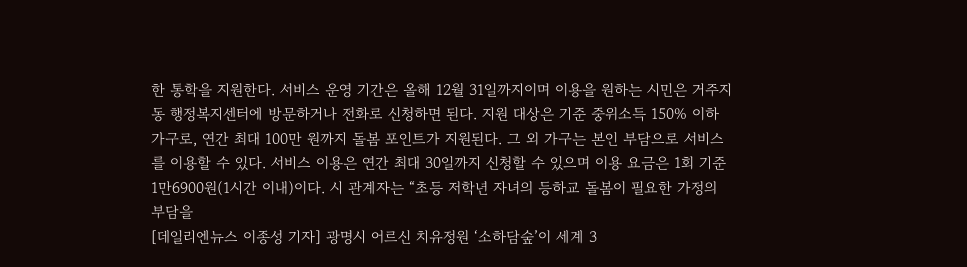한 통학을 지원한다. 서비스 운영 기간은 올해 12월 31일까지이며 이용을 원하는 시민은 거주지 동 행정복지센터에 방문하거나 전화로 신청하면 된다. 지원 대상은 기준 중위소득 150% 이하 가구로, 연간 최대 100만 원까지 돌봄 포인트가 지원된다. 그 외 가구는 본인 부담으로 서비스를 이용할 수 있다. 서비스 이용은 연간 최대 30일까지 신청할 수 있으며 이용 요금은 1회 기준 1만6900원(1시간 이내)이다. 시 관계자는 “초등 저학년 자녀의 등하교 돌봄이 필요한 가정의 부담을
[데일리엔뉴스 이종성 기자] 광명시 어르신 치유정원 ‘소하담숲’이 세계 3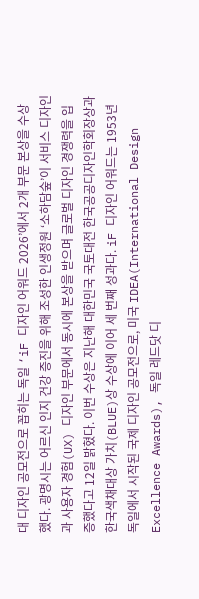대 디자인 공모전으로 꼽히는 독일 ‘iF 디자인 어워드 2026’에서 2개 부문 본상을 수상했다. 광명시는 어르신 인지 건강 증진을 위해 조성한 인생정원 ‘소하담숲’이 서비스 디자인과 사용자 경험(UX) 디자인 부문에서 동시에 본상을 받으며 글로벌 디자인 경쟁력을 입증했다고 12일 밝혔다. 이번 수상은 지난해 대한민국 국토대전 한국공공디자인학회장상과 한국색채대상 가치(BLUE)상 수상에 이어 세 번째 성과다. iF 디자인 어워드는 1953년 독일에서 시작된 국제 디자인 공모전으로, 미국 IDEA(International Design Excellence Awards), 독일 레드닷 디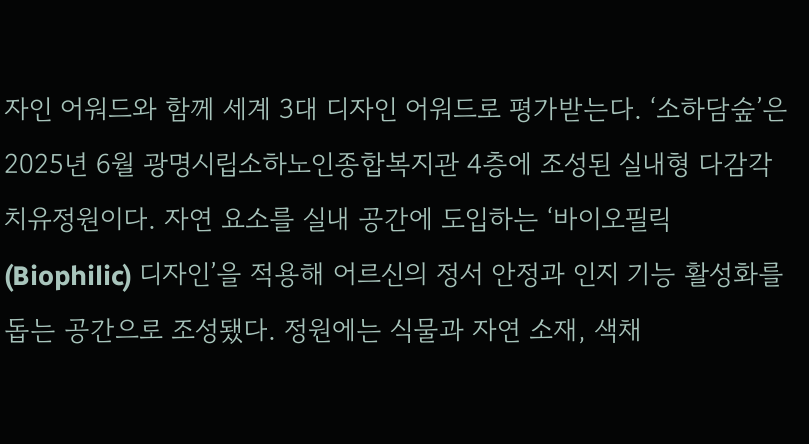자인 어워드와 함께 세계 3대 디자인 어워드로 평가받는다. ‘소하담숲’은 2025년 6월 광명시립소하노인종합복지관 4층에 조성된 실내형 다감각 치유정원이다. 자연 요소를 실내 공간에 도입하는 ‘바이오필릭(Biophilic) 디자인’을 적용해 어르신의 정서 안정과 인지 기능 활성화를 돕는 공간으로 조성됐다. 정원에는 식물과 자연 소재, 색채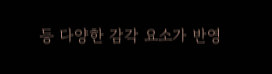등 다양한 감각 요소가 반영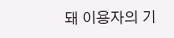돼 이용자의 기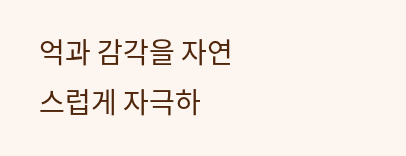억과 감각을 자연스럽게 자극하